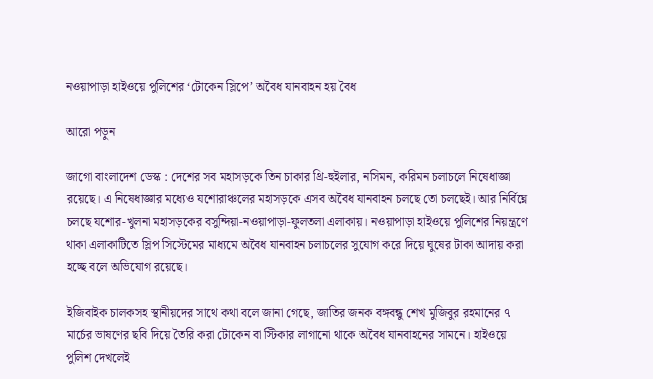নওয়াপাড়া হাইওয়ে পুলিশের ‘টোকেন স্লিপে’ অবৈধ যানবাহন হয় বৈধ

আরো পড়ুন

জাগো বাংলাদেশ ডেস্ক : দেশের সব মহাসড়কে তিন চাকার থ্রি-হুইলার, নসিমন, করিমন চলাচলে নিষেধাজ্ঞা রয়েছে। এ নিষেধাজ্ঞার মধ্যেও যশোরাঞ্চলের মহাসড়কে এসব অবৈধ যানবাহন চলছে তো চলছেই। আর নির্বিঘ্নে চলছে যশোর-খুলনা মহাসড়কের বসুন্দিয়া-নওয়াপাড়া-ফুলতলা এলাকায়। নওয়াপাড়া হাইওয়ে পুলিশের নিয়ন্ত্রণে থাকা এলাকাটিতে স্লিপ সিস্টেমের মাধ্যমে অবৈধ যানবাহন চলাচলের সুযোগ করে দিয়ে ঘুষের টাকা আদায় করা হচ্ছে বলে অভিযোগ রয়েছে।

ইজিবাইক চালকসহ স্থানীয়দের সাথে কথা বলে জানা গেছে, জাতির জনক বঙ্গবন্ধু শেখ মুজিবুর রহমানের ৭ মার্চের ভাষণের ছবি দিয়ে তৈরি করা টোকেন বা স্টিকার লাগানো থাকে অবৈধ যানবাহনের সামনে। হাইওয়ে পুলিশ দেখলেই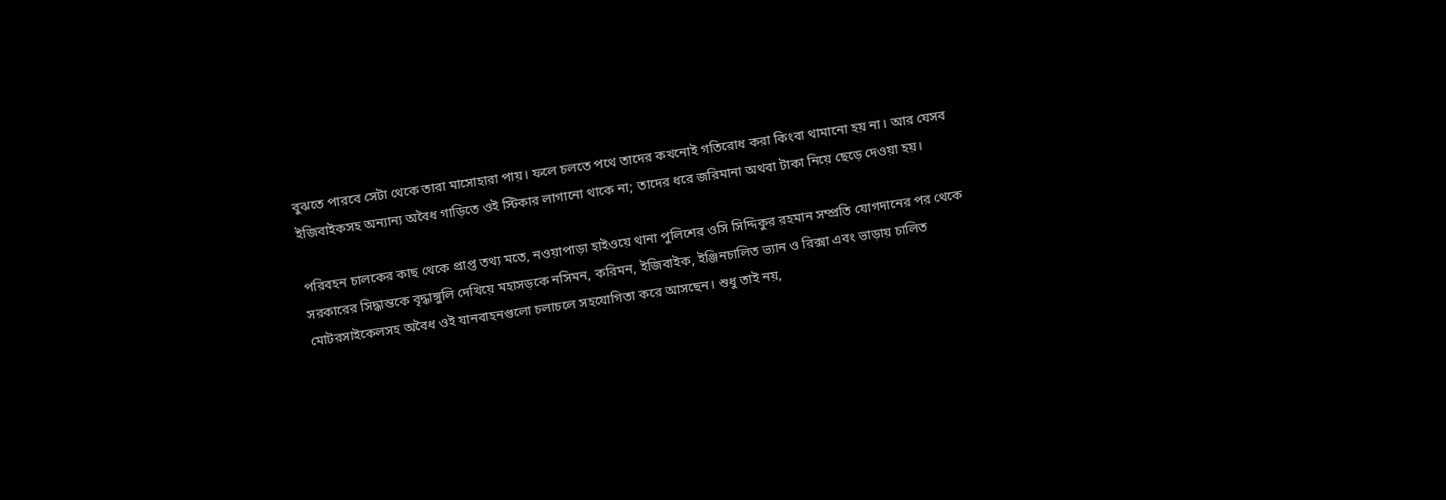বুঝতে পারবে সেটা থেকে তারা মাসোহারা পায়। ফলে চলতে পথে তাদের কখনোই গতিরোধ করা কিংবা থামানো হয় না। আর যেসব ইজিবাইকসহ অন্যান্য অবৈধ গাড়িতে ওই স্টিকার লাগানো থাকে না; তাদের ধরে জরিমানা অথবা টাকা নিয়ে ছেড়ে দেওয়া হয়।

পরিবহন চালকের কাছ থেকে প্রাপ্ত তথ্য মতে, নওয়াপাড়া হাইওয়ে থানা পুলিশের ওসি সিদ্দিকুর রহমান সম্প্রতি যোগদানের পর থেকে সরকারের সিদ্ধান্তকে বৃদ্ধাঙ্গুলি দেখিয়ে মহাসড়কে নসিমন, করিমন, ইজিবাইক, ইঞ্জিনচালিত ভ্যান ও রিক্সা এবং ভাড়ায় চালিত মোটরসাইকেলসহ অবৈধ ওই যানবাহনগুলো চলাচলে সহযোগিতা করে আসছেন। শুধু তাই নয়,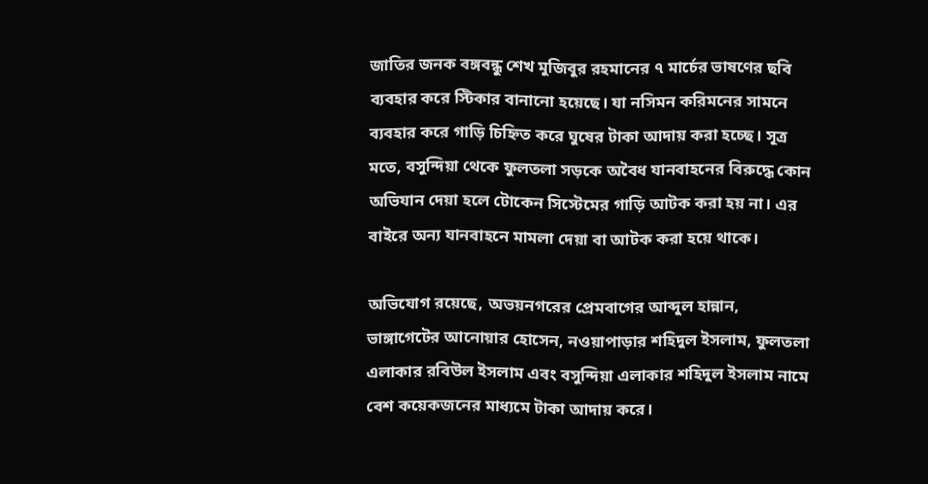জাতির জনক বঙ্গবন্ধু শেখ মুজিবুর রহমানের ৭ মার্চের ভাষণের ছবি ব্যবহার করে স্টিকার বানানো হয়েছে। যা নসিমন করিমনের সামনে ব্যবহার করে গাড়ি চিহ্নিত করে ঘুষের টাকা আদায় করা হচ্ছে। সূত্র মতে, বসুন্দিয়া থেকে ফুলতলা সড়কে অবৈধ যানবাহনের বিরুদ্ধে কোন অভিযান দেয়া হলে টোকেন সিস্টেমের গাড়ি আটক করা হয় না। এর বাইরে অন্য যানবাহনে মামলা দেয়া বা আটক করা হয়ে থাকে।

অভিযোগ রয়েছে, অভয়নগরের প্রেমবাগের আব্দুল হান্নান, ভাঙ্গাগেটের আনোয়ার হোসেন, নওয়াপাড়ার শহিদুল ইসলাম, ফুলতলা এলাকার রবিউল ইসলাম এবং বসুন্দিয়া এলাকার শহিদুল ইসলাম নামে বেশ কয়েকজনের মাধ্যমে টাকা আদায় করে।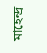মাহেন্দ্র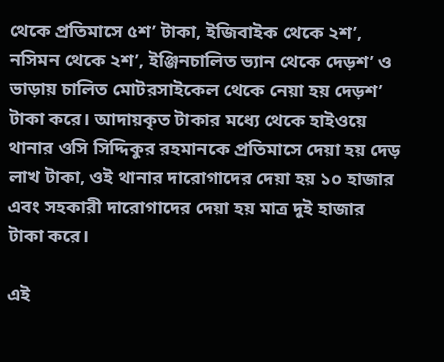থেকে প্রতিমাসে ৫শ’ টাকা, ইজিবাইক থেকে ২শ’, নসিমন থেকে ২শ’, ইঞ্জিনচালিত ভ্যান থেকে দেড়শ’ ও ভাড়ায় চালিত মোটরসাইকেল থেকে নেয়া হয় দেড়শ’ টাকা করে। আদায়কৃত টাকার মধ্যে থেকে হাইওয়ে থানার ওসি সিদ্দিকুর রহমানকে প্রতিমাসে দেয়া হয় দেড় লাখ টাকা, ওই থানার দারোগাদের দেয়া হয় ১০ হাজার এবং সহকারী দারোগাদের দেয়া হয় মাত্র দুই হাজার টাকা করে।

এই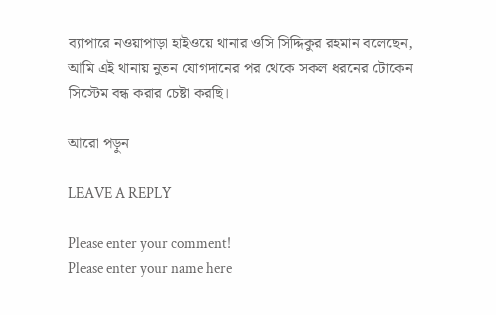ব্যাপারে নওয়াপাড়া হাইওয়ে থানার ওসি সিদ্দিকুর রহমান বলেছেন, আমি এই থানায় নুতন যোগদানের পর থেকে সকল ধরনের টোকেন সিস্টেম বন্ধ করার চেষ্টা করছি।

আরো পড়ুন

LEAVE A REPLY

Please enter your comment!
Please enter your name here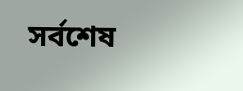সর্বশেষ